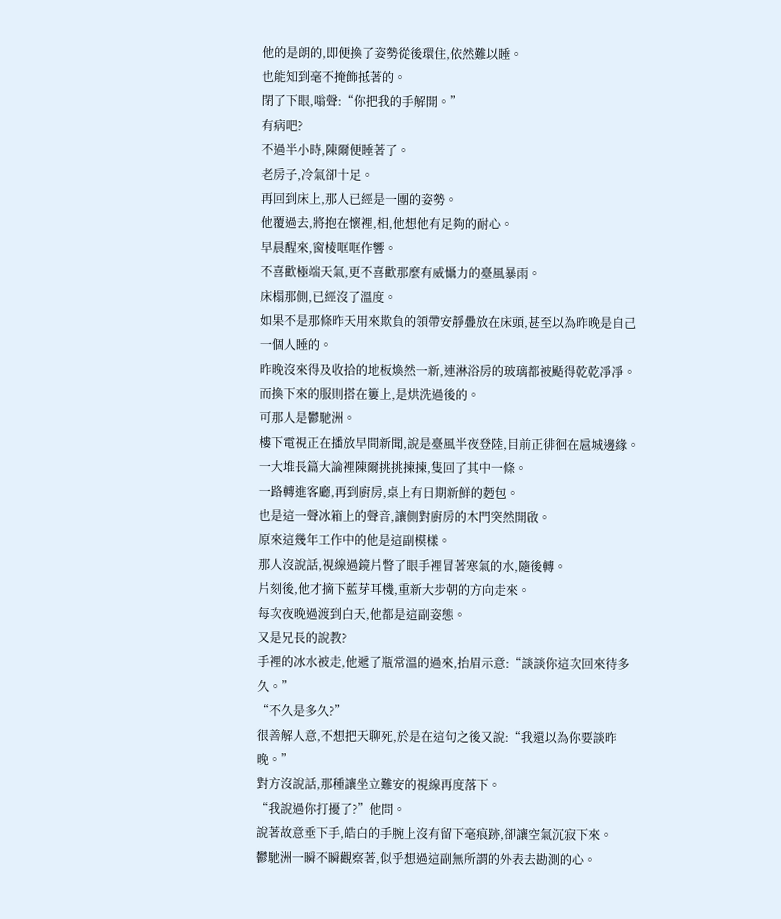他的是朗的,即便換了姿勢從後環住,依然難以睡。
也能知到毫不掩飾抵著的。
閉了下眼,嗡聲:“你把我的手解開。”
有病吧?
不過半小時,陳爾便睡著了。
老房子,冷氣卻十足。
再回到床上,那人已經是一團的姿勢。
他覆過去,將抱在懷裡,相,他想他有足夠的耐心。
早晨醒來,窗棱哐哐作響。
不喜歡極端天氣,更不喜歡那麼有威懾力的臺風暴雨。
床榻那側,已經沒了溫度。
如果不是那條昨天用來欺負的領帶安靜疊放在床頭,甚至以為昨晚是自己一個人睡的。
昨晚沒來得及收拾的地板煥然一新,連淋浴房的玻璃都被颳得乾乾凈凈。而換下來的服則搭在簍上,是烘洗過後的。
可那人是鬱馳洲。
樓下電視正在播放早間新聞,說是臺風半夜登陸,目前正徘徊在扈城邊緣。
一大堆長篇大論裡陳爾挑挑揀揀,隻回了其中一條。
一路轉進客廳,再到廚房,桌上有日期新鮮的麪包。
也是這一聲冰箱上的聲音,讓側對廚房的木門突然開啟。
原來這幾年工作中的他是這副模樣。
那人沒說話,視線過鏡片瞥了眼手裡冒著寒氣的水,隨後轉。
片刻後,他才摘下藍芽耳機,重新大步朝的方向走來。
每次夜晚過渡到白天,他都是這副姿態。
又是兄長的說教?
手裡的冰水被走,他遞了瓶常溫的過來,抬眉示意:“談談你這次回來待多久。”
“不久是多久?”
很善解人意,不想把天聊死,於是在這句之後又說:“我還以為你要談昨晚。”
對方沒說話,那種讓坐立難安的視線再度落下。
“我說過你打擾了?”他問。
說著故意垂下手,皓白的手腕上沒有留下毫痕跡,卻讓空氣沉寂下來。
鬱馳洲一瞬不瞬觀察著,似乎想過這副無所謂的外表去勘測的心。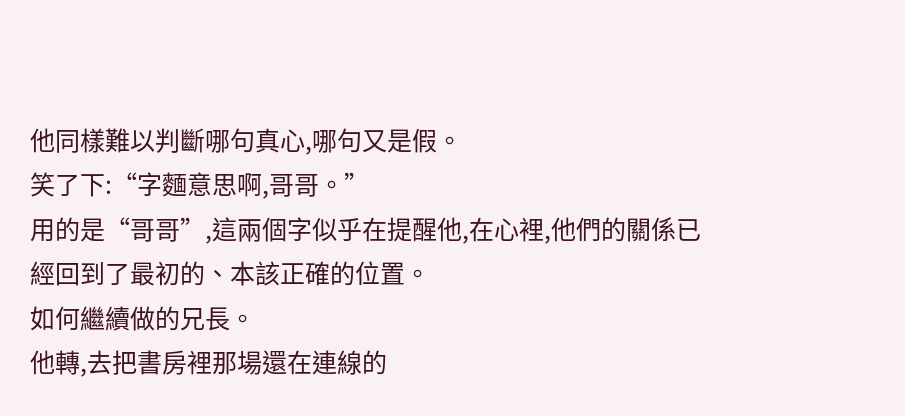他同樣難以判斷哪句真心,哪句又是假。
笑了下:“字麵意思啊,哥哥。”
用的是“哥哥”,這兩個字似乎在提醒他,在心裡,他們的關係已經回到了最初的、本該正確的位置。
如何繼續做的兄長。
他轉,去把書房裡那場還在連線的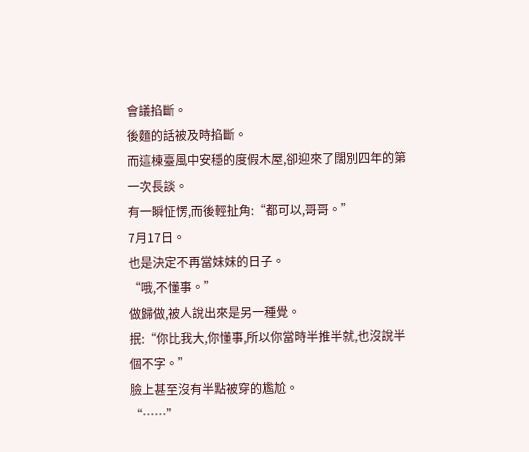會議掐斷。
後麵的話被及時掐斷。
而這棟臺風中安穩的度假木屋,卻迎來了闊別四年的第一次長談。
有一瞬怔愣,而後輕扯角:“都可以,哥哥。”
7月17日。
也是決定不再當妹妹的日子。
“哦,不懂事。”
做歸做,被人說出來是另一種覺。
抿:“你比我大,你懂事,所以你當時半推半就,也沒說半個不字。”
臉上甚至沒有半點被穿的尷尬。
“……”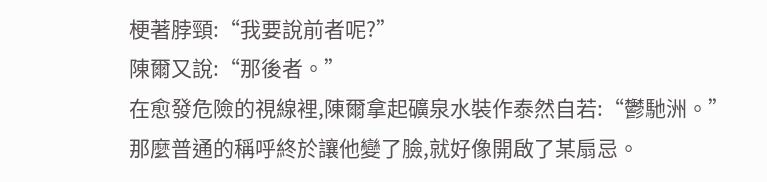梗著脖頸:“我要說前者呢?”
陳爾又說:“那後者。”
在愈發危險的視線裡,陳爾拿起礦泉水裝作泰然自若:“鬱馳洲。”
那麼普通的稱呼終於讓他變了臉,就好像開啟了某扇忌。